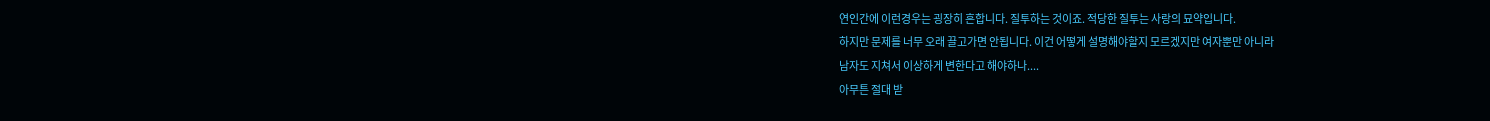연인간에 이런경우는 굉장히 흔합니다. 질투하는 것이죠. 적당한 질투는 사랑의 묘약입니다.
하지만 문제를 너무 오래 끌고가면 안됩니다. 이건 어떻게 설명해야할지 모르겠지만 여자뿐만 아니라
남자도 지쳐서 이상하게 변한다고 해야하나....
아무튼 절대 받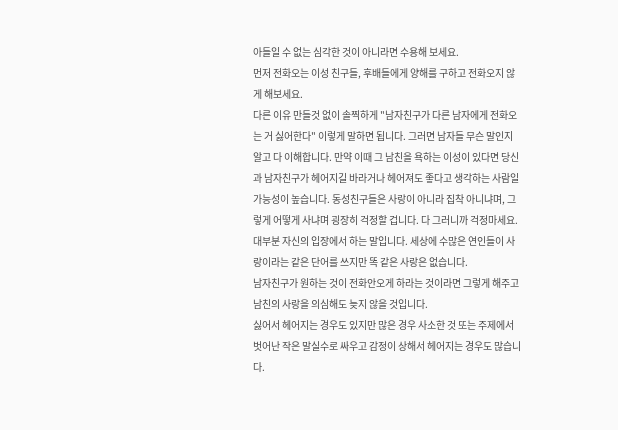아들일 수 없는 심각한 것이 아니라면 수용해 보세요.
먼저 전화오는 이성 친구들, 후배들에게 양해를 구하고 전화오지 않게 해보세요.
다른 이유 만들것 없이 솔찍하게 "남자친구가 다른 남자에게 전화오는 거 싫어한다" 이렇게 말하면 됩니다. 그러면 남자들 무슨 말인지 알고 다 이해합니다. 만약 이때 그 남친을 욕하는 이성이 있다면 당신과 남자친구가 헤어지길 바라거나 헤어져도 좋다고 생각하는 사람일 가능성이 높습니다. 동성친구들은 사랑이 아니라 집착 아니냐며, 그렇게 어떻게 사냐며 굉장히 걱정할 겁니다. 다 그러니까 걱정마세요.
대부분 자신의 입장에서 하는 말입니다. 세상에 수많은 연인들이 사랑이라는 같은 단어를 쓰지만 똑 같은 사랑은 없습니다.
남자친구가 원하는 것이 전화안오게 하라는 것이라면 그렇게 해주고 남친의 사랑을 의심해도 늦지 않을 것입니다.
싫어서 헤어지는 경우도 있지만 많은 경우 사소한 것 또는 주제에서 벗어난 작은 말실수로 싸우고 감정이 상해서 헤어지는 경우도 많습니다.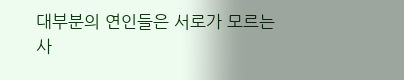대부분의 연인들은 서로가 모르는 사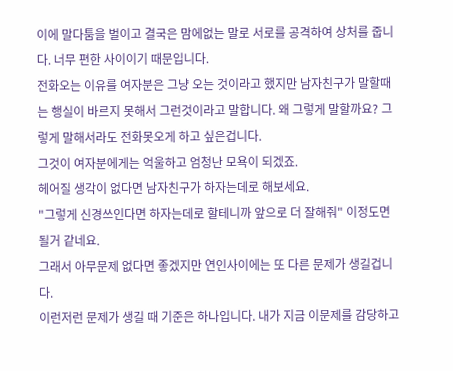이에 말다툼을 벌이고 결국은 맘에없는 말로 서로를 공격하여 상처를 줍니다. 너무 편한 사이이기 때문입니다.
전화오는 이유를 여자분은 그냥 오는 것이라고 했지만 남자친구가 말할때는 행실이 바르지 못해서 그런것이라고 말합니다. 왜 그렇게 말할까요? 그렇게 말해서라도 전화못오게 하고 싶은겁니다.
그것이 여자분에게는 억울하고 엄청난 모욕이 되겠죠.
헤어질 생각이 없다면 남자친구가 하자는데로 해보세요.
"그렇게 신경쓰인다면 하자는데로 할테니까 앞으로 더 잘해줘" 이정도면 될거 같네요.
그래서 아무문제 없다면 좋겠지만 연인사이에는 또 다른 문제가 생길겁니다.
이런저런 문제가 생길 때 기준은 하나입니다. 내가 지금 이문제를 감당하고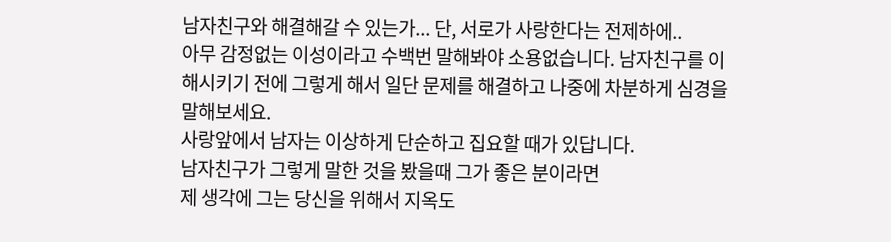남자친구와 해결해갈 수 있는가... 단, 서로가 사랑한다는 전제하에..
아무 감정없는 이성이라고 수백번 말해봐야 소용없습니다. 남자친구를 이해시키기 전에 그렇게 해서 일단 문제를 해결하고 나중에 차분하게 심경을 말해보세요.
사랑앞에서 남자는 이상하게 단순하고 집요할 때가 있답니다.
남자친구가 그렇게 말한 것을 봤을때 그가 좋은 분이라면
제 생각에 그는 당신을 위해서 지옥도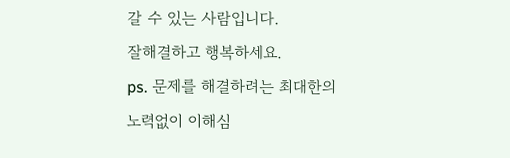갈 수 있는 사람입니다.
잘해결하고 행복하세요.
ps. 문제를 해결하려는 최대한의 노력없이 이해심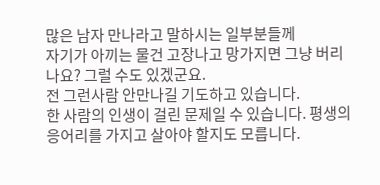많은 남자 만나라고 말하시는 일부분들께
자기가 아끼는 물건 고장나고 망가지면 그냥 버리나요? 그럴 수도 있겠군요.
전 그런사람 안만나길 기도하고 있습니다.
한 사람의 인생이 걸린 문제일 수 있습니다. 평생의 응어리를 가지고 살아야 할지도 모릅니다.